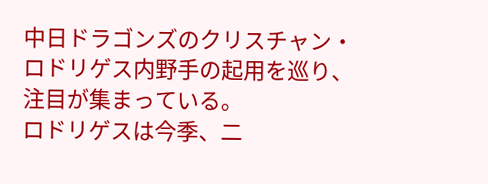中日ドラゴンズのクリスチャン・ロドリゲス内野手の起用を巡り、注目が集まっている。
ロドリゲスは今季、二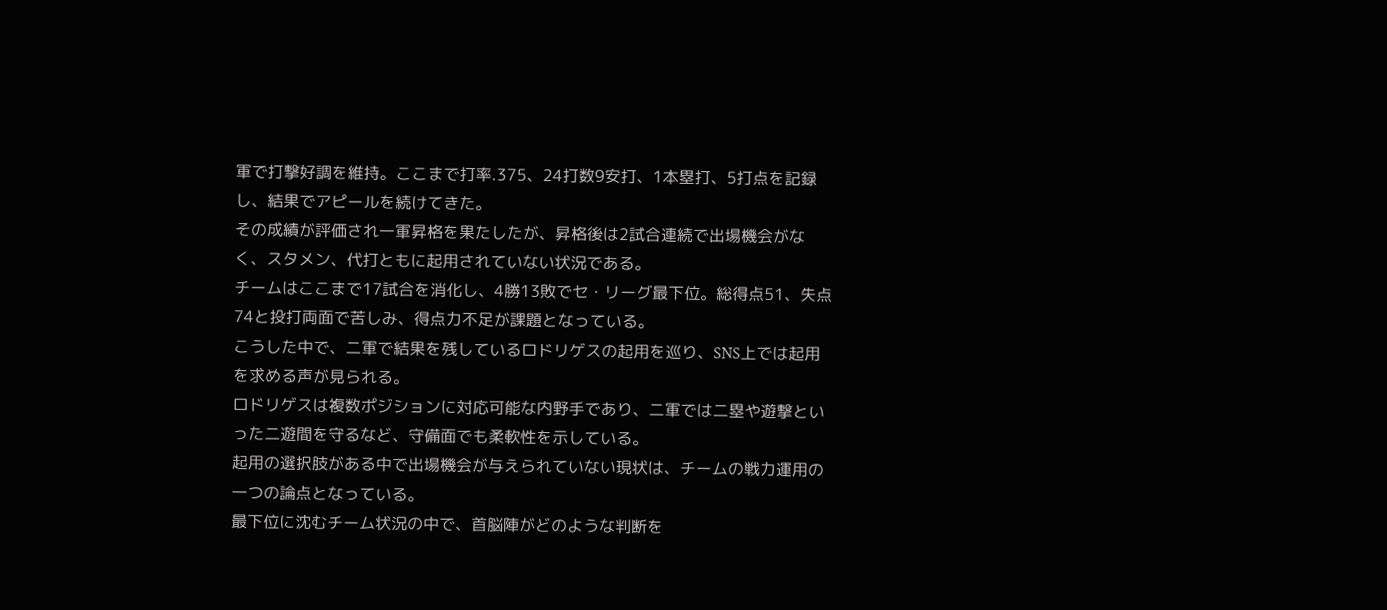軍で打撃好調を維持。ここまで打率.375、24打数9安打、1本塁打、5打点を記録し、結果でアピールを続けてきた。
その成績が評価され一軍昇格を果たしたが、昇格後は2試合連続で出場機会がなく、スタメン、代打ともに起用されていない状況である。
チームはここまで17試合を消化し、4勝13敗でセ・リーグ最下位。総得点51、失点74と投打両面で苦しみ、得点力不足が課題となっている。
こうした中で、二軍で結果を残しているロドリゲスの起用を巡り、SNS上では起用を求める声が見られる。
ロドリゲスは複数ポジションに対応可能な内野手であり、二軍では二塁や遊撃といった二遊間を守るなど、守備面でも柔軟性を示している。
起用の選択肢がある中で出場機会が与えられていない現状は、チームの戦力運用の一つの論点となっている。
最下位に沈むチーム状況の中で、首脳陣がどのような判断を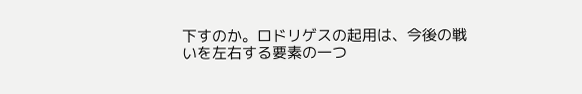下すのか。ロドリゲスの起用は、今後の戦いを左右する要素の一つ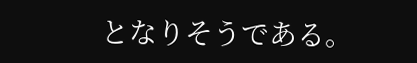となりそうである。